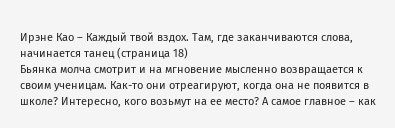Ирэне Као – Каждый твой вздох. Там, где заканчиваются слова, начинается танец (страница 18)
Бьянка молча смотрит и на мгновение мысленно возвращается к своим ученицам. Как-то они отреагируют, когда она не появится в школе? Интересно, кого возьмут на ее место? А самое главное – как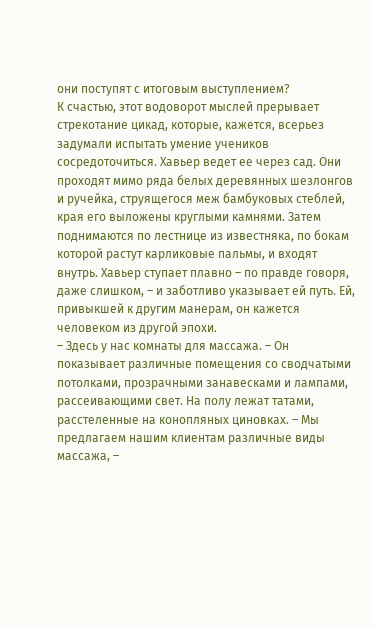они поступят с итоговым выступлением?
К счастью, этот водоворот мыслей прерывает стрекотание цикад, которые, кажется, всерьез задумали испытать умение учеников сосредоточиться. Хавьер ведет ее через сад. Они проходят мимо ряда белых деревянных шезлонгов и ручейка, струящегося меж бамбуковых стеблей, края его выложены круглыми камнями. Затем поднимаются по лестнице из известняка, по бокам которой растут карликовые пальмы, и входят внутрь. Хавьер ступает плавно – по правде говоря, даже слишком, – и заботливо указывает ей путь. Ей, привыкшей к другим манерам, он кажется человеком из другой эпохи.
– Здесь у нас комнаты для массажа. – Он показывает различные помещения со сводчатыми потолками, прозрачными занавесками и лампами, рассеивающими свет. На полу лежат татами, расстеленные на конопляных циновках. – Мы предлагаем нашим клиентам различные виды массажа, –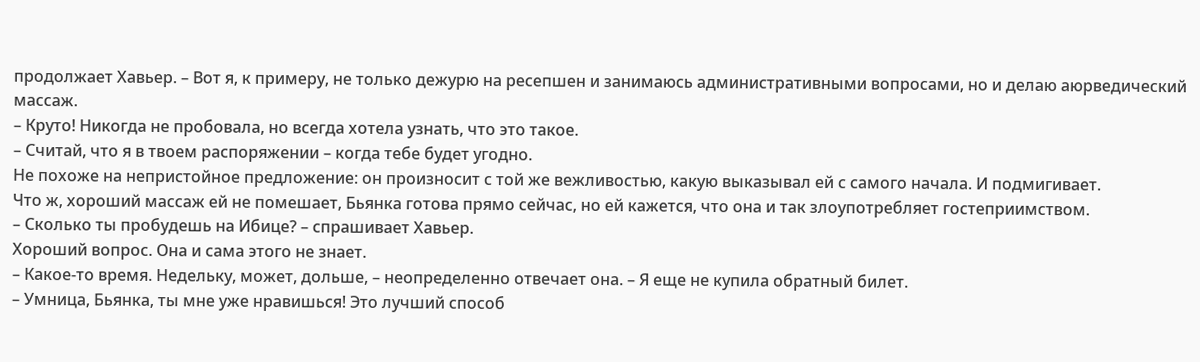продолжает Хавьер. – Вот я, к примеру, не только дежурю на ресепшен и занимаюсь административными вопросами, но и делаю аюрведический массаж.
– Круто! Никогда не пробовала, но всегда хотела узнать, что это такое.
– Считай, что я в твоем распоряжении – когда тебе будет угодно.
Не похоже на непристойное предложение: он произносит с той же вежливостью, какую выказывал ей с самого начала. И подмигивает.
Что ж, хороший массаж ей не помешает, Бьянка готова прямо сейчас, но ей кажется, что она и так злоупотребляет гостеприимством.
– Сколько ты пробудешь на Ибице? – спрашивает Хавьер.
Хороший вопрос. Она и сама этого не знает.
– Какое-то время. Недельку, может, дольше, – неопределенно отвечает она. – Я еще не купила обратный билет.
– Умница, Бьянка, ты мне уже нравишься! Это лучший способ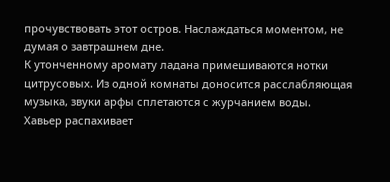прочувствовать этот остров. Наслаждаться моментом, не думая о завтрашнем дне.
К утонченному аромату ладана примешиваются нотки цитрусовых. Из одной комнаты доносится расслабляющая музыка, звуки арфы сплетаются с журчанием воды.
Хавьер распахивает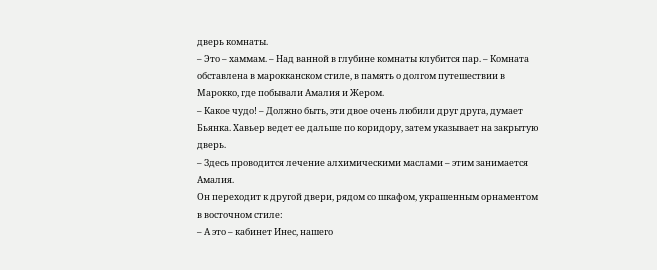дверь комнаты.
– Это – хаммам. – Над ванной в глубине комнаты клубится пар. – Комната обставлена в марокканском стиле, в память о долгом путешествии в Марокко, где побывали Амалия и Жером.
– Какое чудо! – Должно быть, эти двое очень любили друг друга, думает Бьянка. Хавьер ведет ее дальше по коридору, затем указывает на закрытую дверь.
– Здесь проводится лечение алхимическими маслами – этим занимается Амалия.
Он переходит к другой двери, рядом со шкафом, украшенным орнаментом в восточном стиле:
– А это – кабинет Инес, нашего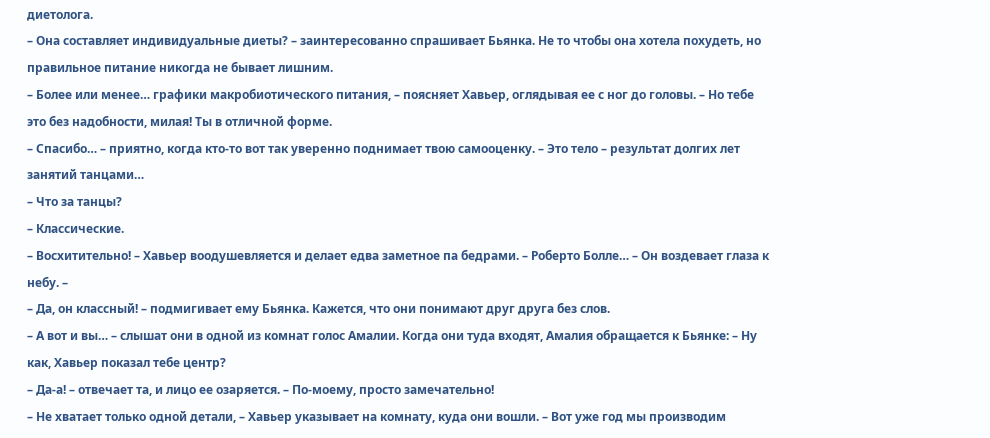диетолога.
– Она составляет индивидуальные диеты? – заинтересованно спрашивает Бьянка. Не то чтобы она хотела похудеть, но правильное питание никогда не бывает лишним.
– Более или менее… графики макробиотического питания, – поясняет Хавьер, оглядывая ее с ног до головы. – Но тебе это без надобности, милая! Ты в отличной форме.
– Спасибо… – приятно, когда кто-то вот так уверенно поднимает твою самооценку. – Это тело – результат долгих лет занятий танцами…
– Что за танцы?
– Классические.
– Восхитительно! – Хавьер воодушевляется и делает едва заметное па бедрами. – Роберто Болле… – Он воздевает глаза к небу. –
– Да, он классный! – подмигивает ему Бьянка. Кажется, что они понимают друг друга без слов.
– А вот и вы… – слышат они в одной из комнат голос Амалии. Когда они туда входят, Амалия обращается к Бьянке: – Ну как, Хавьер показал тебе центр?
– Да-а! – отвечает та, и лицо ее озаряется. – По-моему, просто замечательно!
– Не хватает только одной детали, – Хавьер указывает на комнату, куда они вошли. – Вот уже год мы производим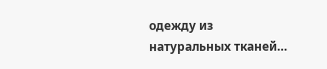одежду из натуральных тканей…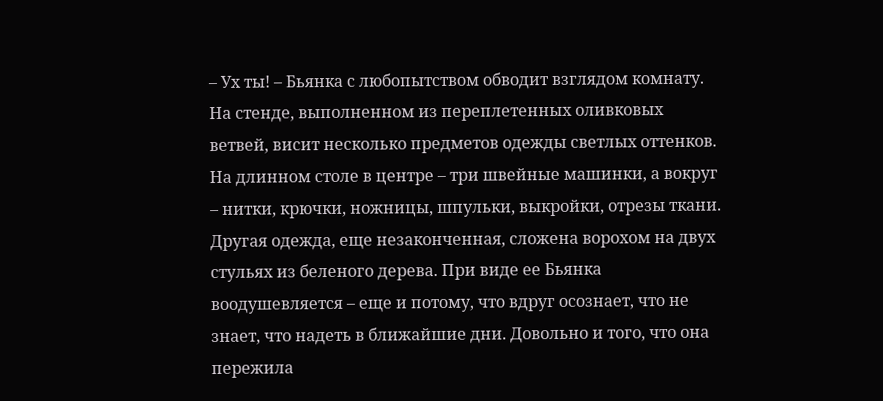– Ух ты! – Бьянка с любопытством обводит взглядом комнату. На стенде, выполненном из переплетенных оливковых ветвей, висит несколько предметов одежды светлых оттенков. На длинном столе в центре – три швейные машинки, а вокруг – нитки, крючки, ножницы, шпульки, выкройки, отрезы ткани.
Другая одежда, еще незаконченная, сложена ворохом на двух стульях из беленого дерева. При виде ее Бьянка воодушевляется – еще и потому, что вдруг осознает, что не знает, что надеть в ближайшие дни. Довольно и того, что она пережила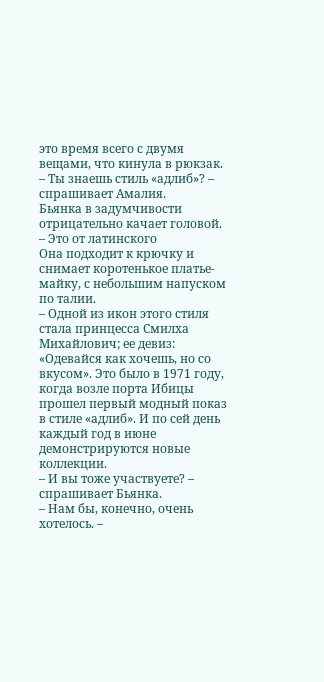это время всего с двумя вещами, что кинула в рюкзак.
– Ты знаешь стиль «адлиб»? – спрашивает Амалия.
Бьянка в задумчивости отрицательно качает головой.
– Это от латинского
Она подходит к крючку и снимает коротенькое платье-майку, с небольшим напуском по талии.
– Одной из икон этого стиля стала принцесса Смилха Михайлович; ее девиз: «Одевайся как хочешь, но со вкусом». Это было в 1971 году, когда возле порта Ибицы прошел первый модный показ в стиле «адлиб». И по сей день каждый год в июне демонстрируются новые коллекции.
– И вы тоже участвуете? – спрашивает Бьянка.
– Нам бы, конечно, очень хотелось. –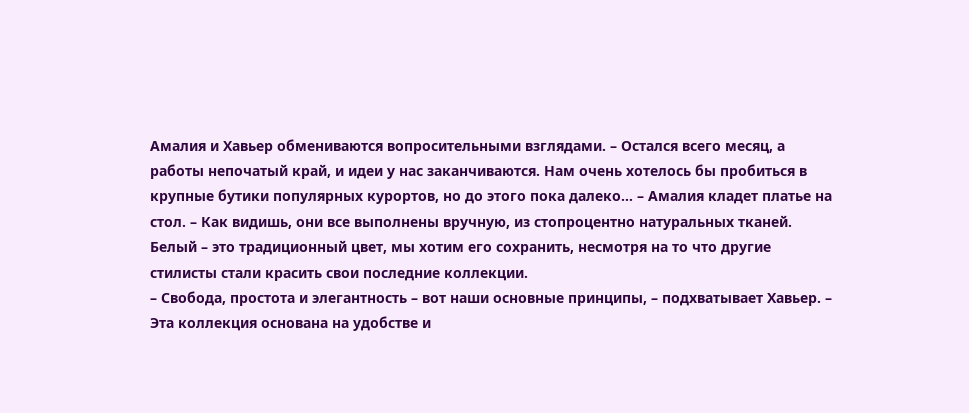Амалия и Хавьер обмениваются вопросительными взглядами. – Остался всего месяц, а работы непочатый край, и идеи у нас заканчиваются. Нам очень хотелось бы пробиться в крупные бутики популярных курортов, но до этого пока далеко… – Амалия кладет платье на стол. – Как видишь, они все выполнены вручную, из стопроцентно натуральных тканей. Белый – это традиционный цвет, мы хотим его сохранить, несмотря на то что другие стилисты стали красить свои последние коллекции.
– Свобода, простота и элегантность – вот наши основные принципы, – подхватывает Хавьер. – Эта коллекция основана на удобстве и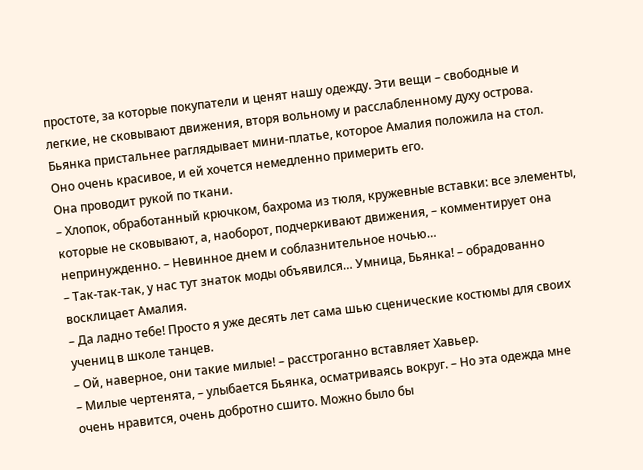простоте, за которые покупатели и ценят нашу одежду. Эти вещи – свободные и легкие, не сковывают движения, вторя вольному и расслабленному духу острова.
Бьянка пристальнее раглядывает мини-платье, которое Амалия положила на стол. Оно очень красивое, и ей хочется немедленно примерить его.
Она проводит рукой по ткани.
– Хлопок, обработанный крючком, бахрома из тюля, кружевные вставки: все элементы, которые не сковывают, а, наоборот, подчеркивают движения, – комментирует она непринужденно. – Невинное днем и соблазнительное ночью…
– Так-так-так, у нас тут знаток моды объявился… Умница, Бьянка! – обрадованно восклицает Амалия.
– Да ладно тебе! Просто я уже десять лет сама шью сценические костюмы для своих учениц в школе танцев.
– Ой, наверное, они такие милые! – расстроганно вставляет Хавьер.
– Милые чертенята, – улыбается Бьянка, осматриваясь вокруг. – Но эта одежда мне очень нравится, очень добротно сшито. Можно было бы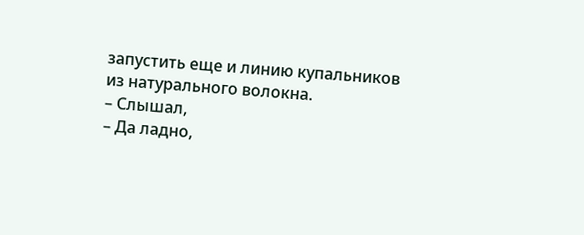запустить еще и линию купальников из натурального волокна.
– Слышал,
– Да ладно,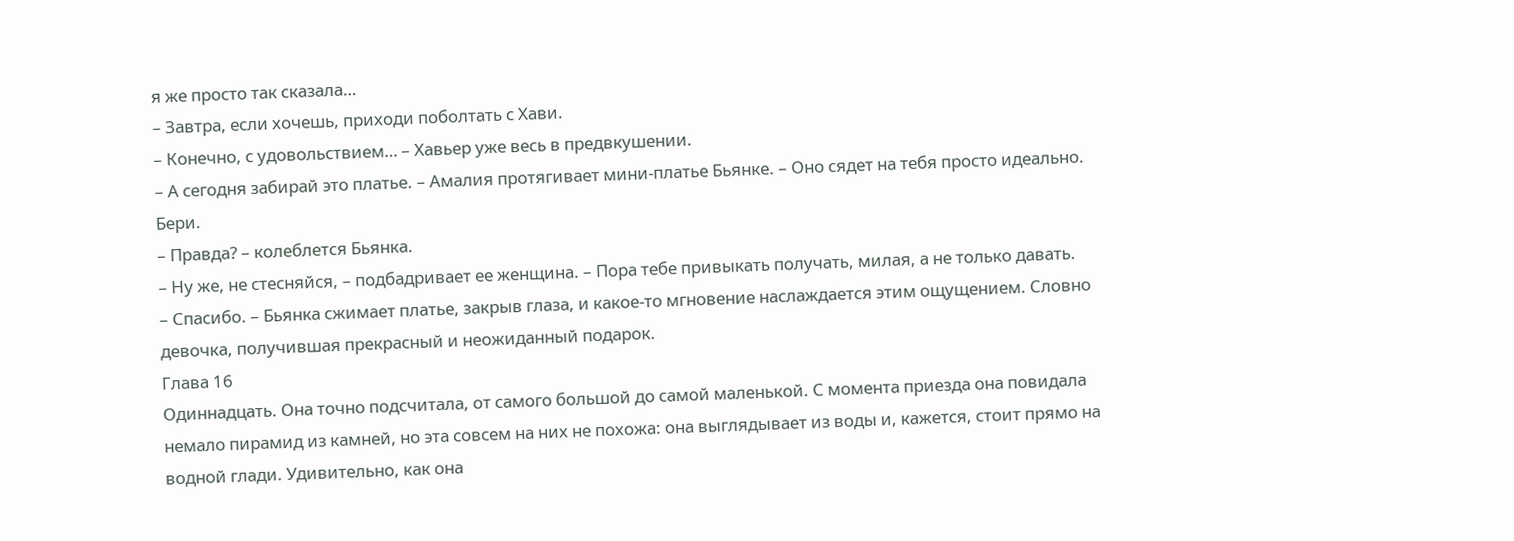я же просто так сказала…
– Завтра, если хочешь, приходи поболтать с Хави.
– Конечно, с удовольствием… – Хавьер уже весь в предвкушении.
– А сегодня забирай это платье. – Амалия протягивает мини-платье Бьянке. – Оно сядет на тебя просто идеально. Бери.
– Правда? – колеблется Бьянка.
– Ну же, не стесняйся, – подбадривает ее женщина. – Пора тебе привыкать получать, милая, а не только давать.
– Спасибо. – Бьянка сжимает платье, закрыв глаза, и какое-то мгновение наслаждается этим ощущением. Словно девочка, получившая прекрасный и неожиданный подарок.
Глава 16
Одиннадцать. Она точно подсчитала, от самого большой до самой маленькой. С момента приезда она повидала немало пирамид из камней, но эта совсем на них не похожа: она выглядывает из воды и, кажется, стоит прямо на водной глади. Удивительно, как она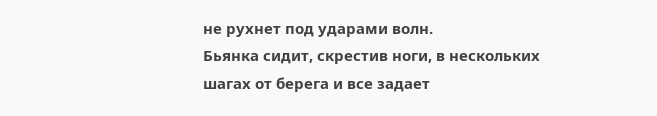не рухнет под ударами волн.
Бьянка сидит, скрестив ноги, в нескольких шагах от берега и все задает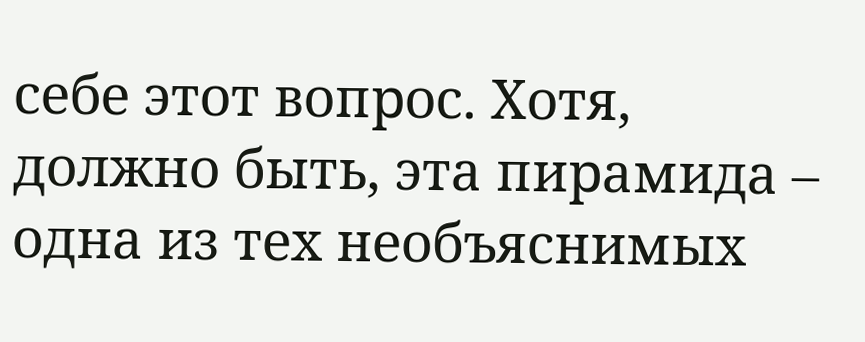себе этот вопрос. Хотя, должно быть, эта пирамида – одна из тех необъяснимых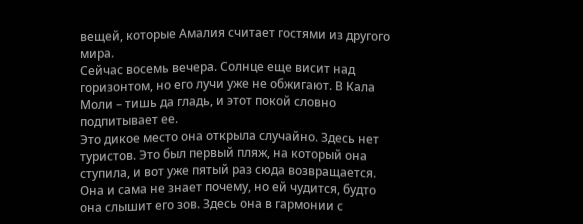вещей, которые Амалия считает гостями из другого мира.
Сейчас восемь вечера. Солнце еще висит над горизонтом, но его лучи уже не обжигают. В Кала Моли – тишь да гладь, и этот покой словно подпитывает ее.
Это дикое место она открыла случайно. Здесь нет туристов. Это был первый пляж, на который она ступила, и вот уже пятый раз сюда возвращается. Она и сама не знает почему, но ей чудится, будто она слышит его зов. Здесь она в гармонии с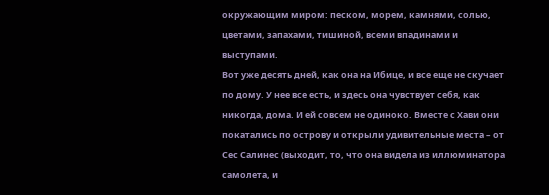окружающим миром: песком, морем, камнями, солью, цветами, запахами, тишиной, всеми впадинами и выступами.
Вот уже десять дней, как она на Ибице, и все еще не скучает по дому. У нее все есть, и здесь она чувствует себя, как никогда, дома. И ей совсем не одиноко. Вместе с Хави они покатались по острову и открыли удивительные места – от Сес Салинес (выходит, то, что она видела из иллюминатора самолета, и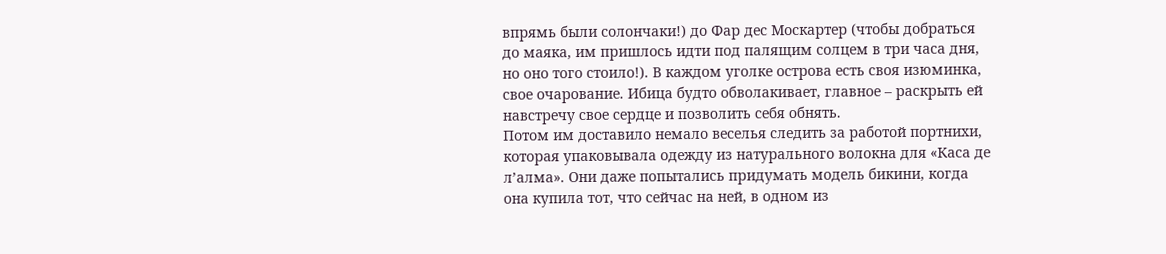впрямь были солончаки!) до Фар дес Москартер (чтобы добраться до маяка, им пришлось идти под палящим солцем в три часа дня, но оно того стоило!). В каждом уголке острова есть своя изюминка, свое очарование. Ибица будто обволакивает, главное – раскрыть ей навстречу свое сердце и позволить себя обнять.
Потом им доставило немало веселья следить за работой портнихи, которая упаковывала одежду из натурального волокна для «Каса де л’алма». Они даже попытались придумать модель бикини, когда она купила тот, что сейчас на ней, в одном из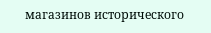магазинов исторического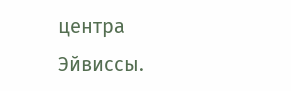центра Эйвиссы.